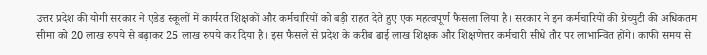उत्तर प्रदेश की योगी सरकार ने एडेड स्कूलों में कार्यरत शिक्षकों और कर्मचारियों को बड़ी राहत देते हुए एक महत्वपूर्ण फैसला लिया है। सरकार ने इन कर्मचारियों की ग्रेच्युटी की अधिकतम सीमा को 20 लाख रुपये से बढ़ाकर 25 लाख रुपये कर दिया है। इस फैसले से प्रदेश के करीब ढाई लाख शिक्षक और शिक्षणेत्तर कर्मचारी सीधे तौर पर लाभान्वित होंगे। काफी समय से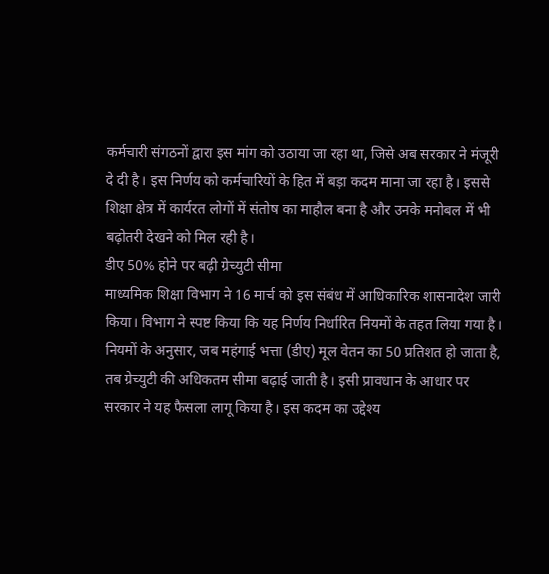कर्मचारी संगठनों द्वारा इस मांग को उठाया जा रहा था, जिसे अब सरकार ने मंजूरी दे दी है। इस निर्णय को कर्मचारियों के हित में बड़ा कदम माना जा रहा है। इससे शिक्षा क्षेत्र में कार्यरत लोगों में संतोष का माहौल बना है और उनके मनोबल में भी बढ़ोतरी देखने को मिल रही है।
डीए 50% होने पर बढ़ी ग्रेच्युटी सीमा
माध्यमिक शिक्षा विभाग ने 16 मार्च को इस संबंध में आधिकारिक शासनादेश जारी किया। विभाग ने स्पष्ट किया कि यह निर्णय निर्धारित नियमों के तहत लिया गया है। नियमों के अनुसार, जब महंगाई भत्ता (डीए) मूल वेतन का 50 प्रतिशत हो जाता है, तब ग्रेच्युटी की अधिकतम सीमा बढ़ाई जाती है। इसी प्रावधान के आधार पर सरकार ने यह फैसला लागू किया है। इस कदम का उद्देश्य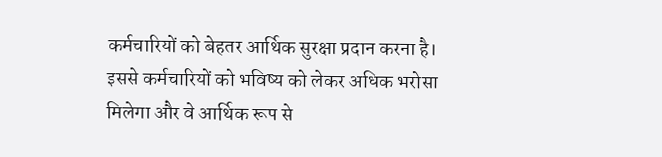कर्मचारियों को बेहतर आर्थिक सुरक्षा प्रदान करना है। इससे कर्मचारियों को भविष्य को लेकर अधिक भरोसा मिलेगा और वे आर्थिक रूप से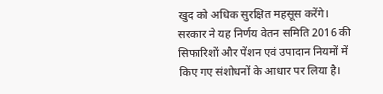खुद को अधिक सुरक्षित महसूस करेंगे।
सरकार ने यह निर्णय वेतन समिति 2016 की सिफारिशों और पेंशन एवं उपादान नियमों में किए गए संशोधनों के आधार पर लिया है।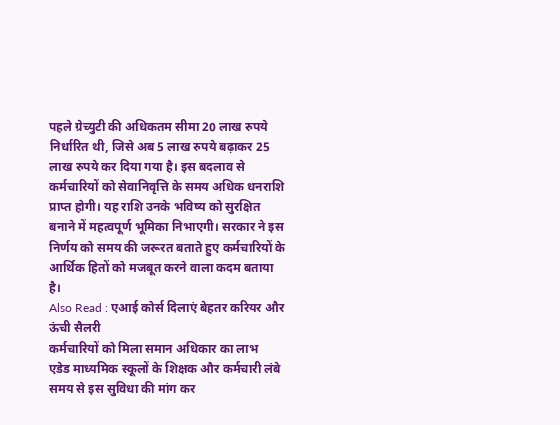पहले ग्रेच्युटी की अधिकतम सीमा 20 लाख रुपये निर्धारित थी, जिसे अब 5 लाख रुपये बढ़ाकर 25 लाख रुपये कर दिया गया है। इस बदलाव से कर्मचारियों को सेवानिवृत्ति के समय अधिक धनराशि प्राप्त होगी। यह राशि उनके भविष्य को सुरक्षित बनाने में महत्वपूर्ण भूमिका निभाएगी। सरकार ने इस निर्णय को समय की जरूरत बताते हुए कर्मचारियों के आर्थिक हितों को मजबूत करने वाला कदम बताया है।
Also Read : एआई कोर्स दिलाएं बेहतर करियर और ऊंची सैलरी
कर्मचारियों को मिला समान अधिकार का लाभ
एडेड माध्यमिक स्कूलों के शिक्षक और कर्मचारी लंबे समय से इस सुविधा की मांग कर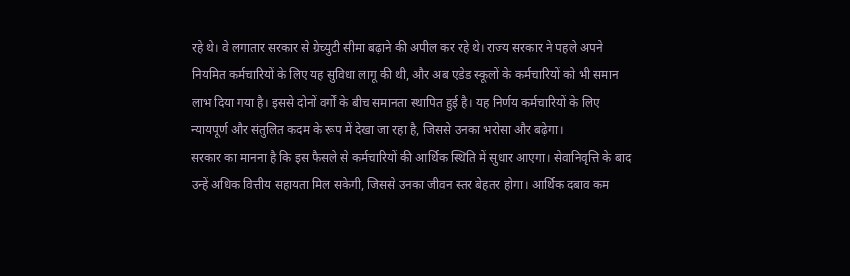रहे थे। वे लगातार सरकार से ग्रेच्युटी सीमा बढ़ाने की अपील कर रहे थे। राज्य सरकार ने पहले अपने नियमित कर्मचारियों के लिए यह सुविधा लागू की थी, और अब एडेड स्कूलों के कर्मचारियों को भी समान लाभ दिया गया है। इससे दोनों वर्गों के बीच समानता स्थापित हुई है। यह निर्णय कर्मचारियों के लिए न्यायपूर्ण और संतुलित कदम के रूप में देखा जा रहा है, जिससे उनका भरोसा और बढ़ेगा।
सरकार का मानना है कि इस फैसले से कर्मचारियों की आर्थिक स्थिति में सुधार आएगा। सेवानिवृत्ति के बाद उन्हें अधिक वित्तीय सहायता मिल सकेगी, जिससे उनका जीवन स्तर बेहतर होगा। आर्थिक दबाव कम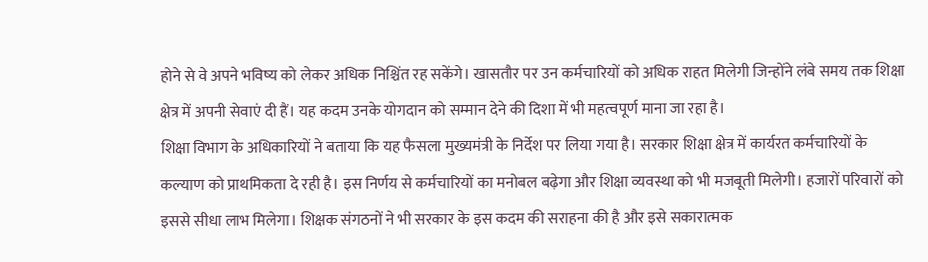होने से वे अपने भविष्य को लेकर अधिक निश्चिंत रह सकेंगे। खासतौर पर उन कर्मचारियों को अधिक राहत मिलेगी जिन्होंने लंबे समय तक शिक्षा क्षेत्र में अपनी सेवाएं दी हैं। यह कदम उनके योगदान को सम्मान देने की दिशा में भी महत्वपूर्ण माना जा रहा है।
शिक्षा विभाग के अधिकारियों ने बताया कि यह फैसला मुख्यमंत्री के निर्देश पर लिया गया है। सरकार शिक्षा क्षेत्र में कार्यरत कर्मचारियों के कल्याण को प्राथमिकता दे रही है। इस निर्णय से कर्मचारियों का मनोबल बढ़ेगा और शिक्षा व्यवस्था को भी मजबूती मिलेगी। हजारों परिवारों को इससे सीधा लाभ मिलेगा। शिक्षक संगठनों ने भी सरकार के इस कदम की सराहना की है और इसे सकारात्मक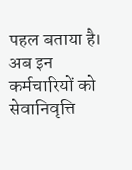पहल बताया है। अब इन कर्मचारियों को सेवानिवृत्ति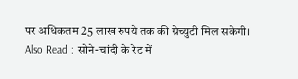पर अधिकतम 25 लाख रुपये तक की ग्रेच्युटी मिल सकेगी।
Also Read : सोने-चांदी के रेट में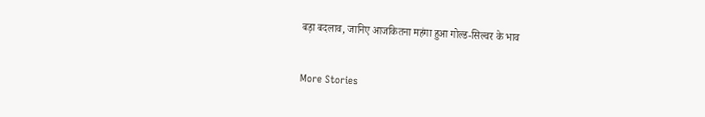बड़ा बदलाव, जानिए आजकितना महंगा हुआ गोल्ड-सिल्वर के भाव


More Stories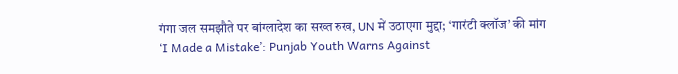गंगा जल समझौते पर बांग्लादेश का सख्त रुख, UN में उठाएगा मुद्दा; ‘गारंटी क्लॉज’ की मांग
‘I Made a Mistake’: Punjab Youth Warns Against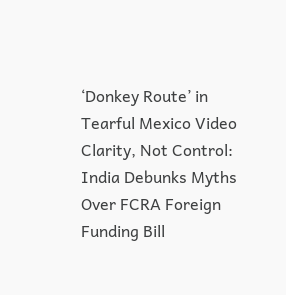‘Donkey Route’ in Tearful Mexico Video
Clarity, Not Control: India Debunks Myths Over FCRA Foreign Funding Bill